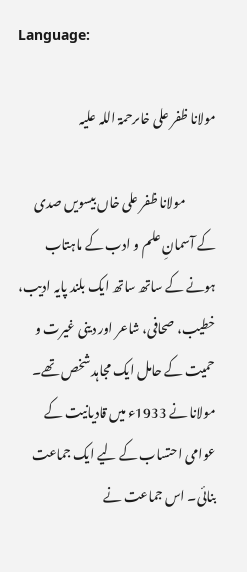Language:

مولانا ظفر علی خاںرحمۃ اللہ علیہ

            مولانا ظفر علی خاں بیسویں صدی کے آسمانِ علم و ادب کے ماہتاب ہونے کے ساتھ ساتھ ایک بلند پایہ ادیب، خطیب، صحافی، شاعر اور دینی غیرت و حمیت کے حامل ایک مجاہد شخص تھے۔ مولانا نے 1933ء میں قادیانیت کے عوامی احتساب کے لیے ایک جماعت بنائی۔ اس جماعت نے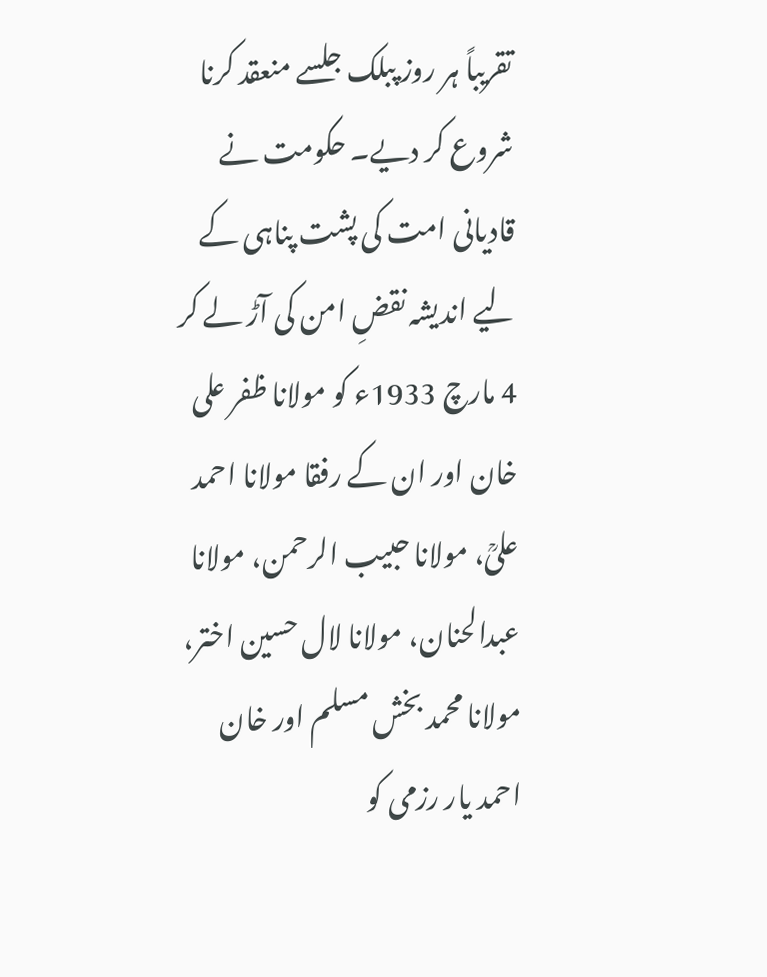تقریباً ہر روز پبلک جلسے منعقد کرنا شروع کر دیے۔ حکومت نے قادیانی امت کی پشت پناہی کے لیے اندیشہ نقضِ امن کی آڑ لے کر 4 مارچ 1933ء کو مولانا ظفر علی خان اور ان کے رفقا مولانا احمد علیؒ، مولانا حبیب الرحمن، مولانا عبدالحنان، مولانا لال حسین اختر، مولانا محمد بخش مسلم اور خان احمد یار رزمی کو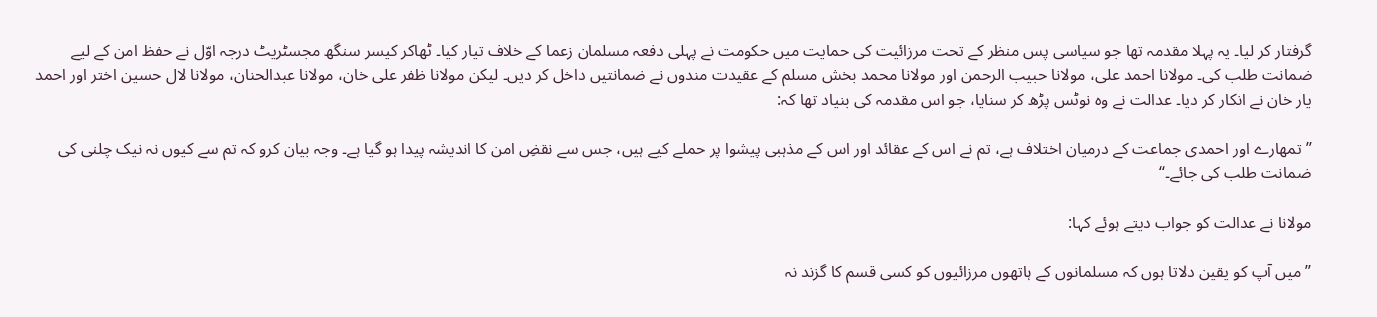گرفتار کر لیا۔ یہ پہلا مقدمہ تھا جو سیاسی پس منظر کے تحت مرزائیت کی حمایت میں حکومت نے پہلی دفعہ مسلمان زعما کے خلاف تیار کیا۔ ٹھاکر کیسر سنگھ مجسٹریٹ درجہ اوّل نے حفظ امن کے لیے ضمانت طلب کی۔ مولانا احمد علی، مولانا حبیب الرحمن اور مولانا محمد بخش مسلم کے عقیدت مندوں نے ضمانتیں داخل کر دیں۔ لیکن مولانا ظفر علی خان، مولانا عبدالحنان، مولانا لال حسین اختر اور احمد یار خان نے انکار کر دیا۔ عدالت نے وہ نوٹس پڑھ کر سنایا، جو اس مقدمہ کی بنیاد تھا کہ:

’’تمھارے اور احمدی جماعت کے درمیان اختلاف ہے، تم نے اس کے عقائد اور اس کے مذہبی پیشوا پر حملے کیے ہیں، جس سے نقضِ امن کا اندیشہ پیدا ہو گیا ہے۔ وجہ بیان کرو کہ تم سے کیوں نہ نیک چلنی کی ضمانت طلب کی جائے۔‘‘

مولانا نے عدالت کو جواب دیتے ہوئے کہا:

’’میں آپ کو یقین دلاتا ہوں کہ مسلمانوں کے ہاتھوں مرزائیوں کو کسی قسم کا گزند نہ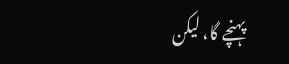پہنچے گا، لیکن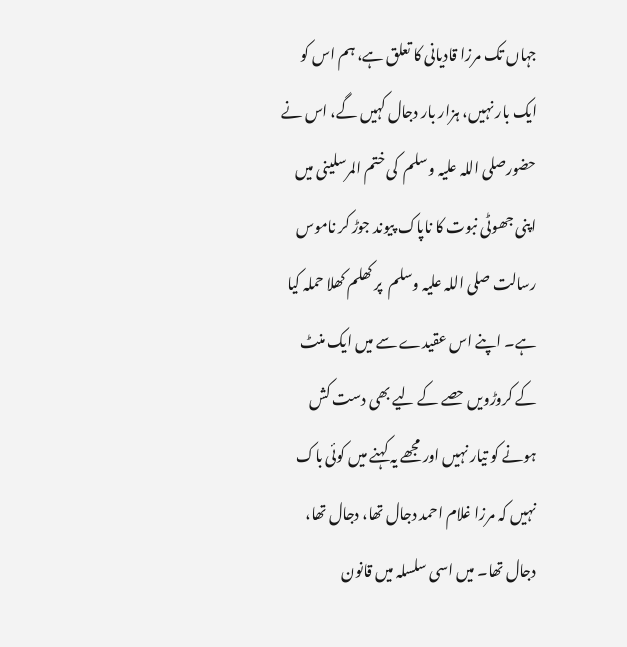جہاں تک مرزا قادیانی کا تعلق ہے، ہم اس کو ایک بار نہیں، ہزار بار دجال کہیں گے، اس نے حضورصلی اللہ علیہ وسلم  کی ختم المرسلینی میں اپنی جھوٹی نبوت کا ناپاک پیوند جوڑ کر ناموس رسالت صلی اللہ علیہ وسلم  پر کھلم کھلا حملہ کیا ہے۔ اپنے اس عقیدے سے میں ایک منٹ کے کروڑویں حصے کے لیے بھی دست کش ہونے کو تیار نہیں اور مجھے یہ کہنے میں کوئی باک نہیں کہ مرزا غلام احمد دجال تھا، دجال تھا، دجال تھا۔ میں اسی سلسلہ میں قانون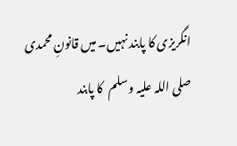انگریزی کا پابند نہیں۔ میں قانونِ محمدی صلی اللہ علیہ وسلم  کا پابند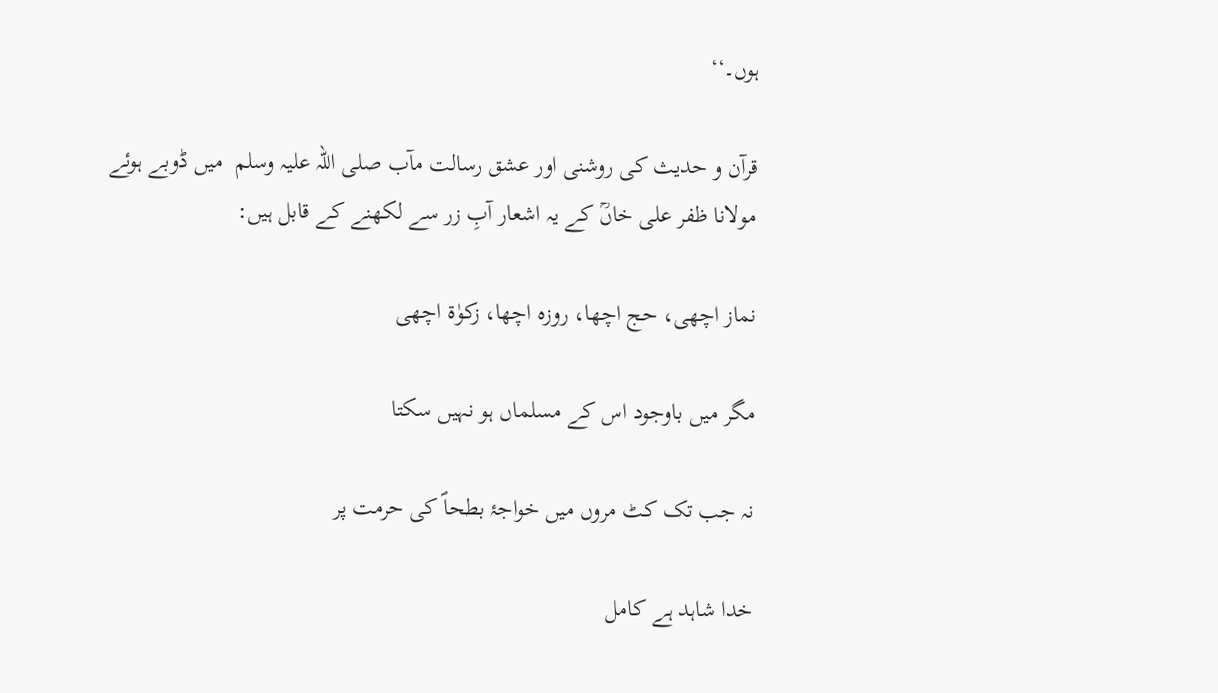ہوں۔‘‘

قرآن و حدیث کی روشنی اور عشق رسالت مآب صلی اللہ علیہ وسلم  میں ڈوبے ہوئے مولانا ظفر علی خاںؒ کے یہ اشعار آبِ زر سے لکھنے کے قابل ہیں:

نماز اچھی، حج اچھا، روزہ اچھا، زکوٰۃ اچھی

مگر میں باوجود اس کے مسلماں ہو نہیں سکتا

نہ جب تک کٹ مروں میں خواجۂ بطحاؐ کی حرمت پر

خدا شاہد ہے کامل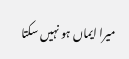میرا ایماں ہو نہیں سکتا